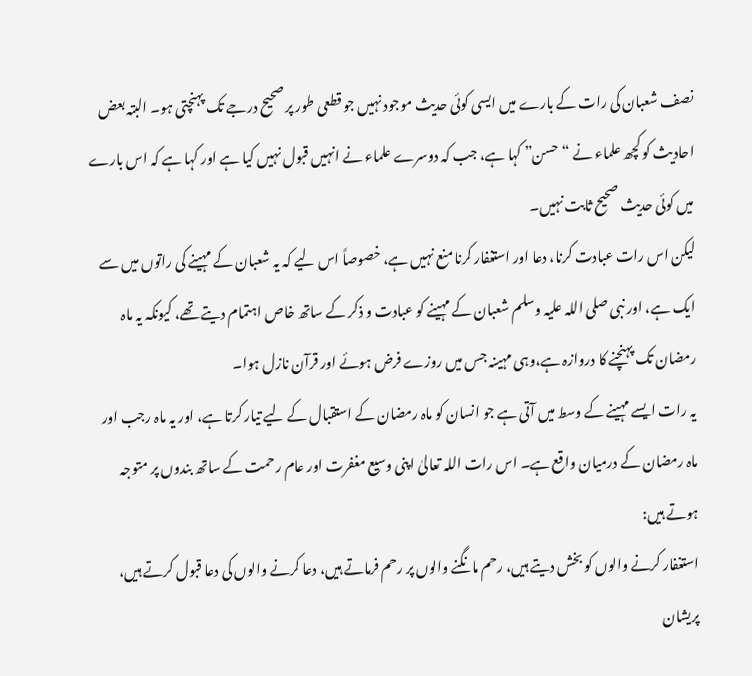نصف شعبان کی رات کے بارے میں ایسی کوئی حدیث موجود نہیں جو قطعی طور پر صحیح درجے تک پہنچتی ہو۔ البتہ بعض احادیث کو کچھ علماء نے “حسن” کہا ہے، جب کہ دوسرے علماء نے انہیں قبول نہیں کیا ہے اور کہا ہے کہ اس بارے میں کوئی حدیث صحیح ثابت نہیں۔
لیکن اس رات عبادت کرنا، دعا اور استغفار کرنا منع نہیں ہے، خصوصاً اس لیے کہ یہ شعبان کے مہینے کی راتوں میں سے ایک ہے، اور نبی صلی اللہ علیہ وسلم شعبان کے مہینے کو عبادت و ذکر کے ساتھ خاص اہتمام دیتے تھے، کیونکہ یہ ماہ رمضان تک پہنچنے کا دروازہ ہے،وہی مہینہ جس میں روزے فرض ہوئے اور قرآن نازل ہوا۔
یہ رات ایسے مہینے کے وسط میں آتی ہے جو انسان کو ماہ رمضان کے استقبال کے لیے تیار کرتا ہے، اور یہ ماہ رجب اور ماہ رمضان کے درمیان واقع ہے۔ اس رات اللہ تعالیٰ اپنی وسیع مغفرت اور عام رحمت کے ساتھ بندوں پر متوجہ ہوتے ہیں:
استغفار کرنے والوں کو بخش دیتے ہیں، رحم مانگنے والوں پر رحم فرماتے ہیں، دعا کرنے والوں کی دعا قبول کرتے ہیں، پریشان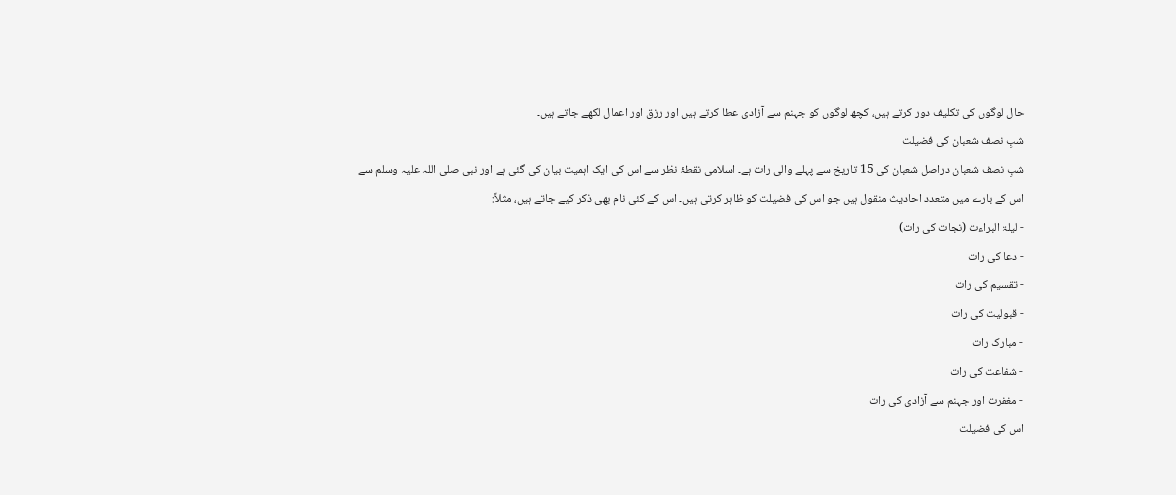حال لوگوں کی تکلیف دور کرتے ہیں، کچھ لوگوں کو جہنم سے آزادی عطا کرتے ہیں اور رزق اور اعمال لکھے جاتے ہیں۔
شبِ نصف شعبان کی فضیلت
شبِ نصف شعبان دراصل شعبان کی 15 تاریخ سے پہلے والی رات ہے۔ اسلامی نقطۂ نظر سے اس کی ایک اہمیت بیان کی گئی ہے اور نبی صلی اللہ علیہ وسلم سے اس کے بارے میں متعدد احادیث منقول ہیں جو اس کی فضیلت کو ظاہر کرتی ہیں۔ اس کے کئی نام بھی ذکر کیے جاتے ہیں، مثلاً:
- لیلۃ البراءت (نجات کی رات)
- دعا کی رات
- تقسیم کی رات
- قبولیت کی رات
- مبارک رات
- شفاعت کی رات
- مغفرت اور جہنم سے آزادی کی رات
اس کی فضیلت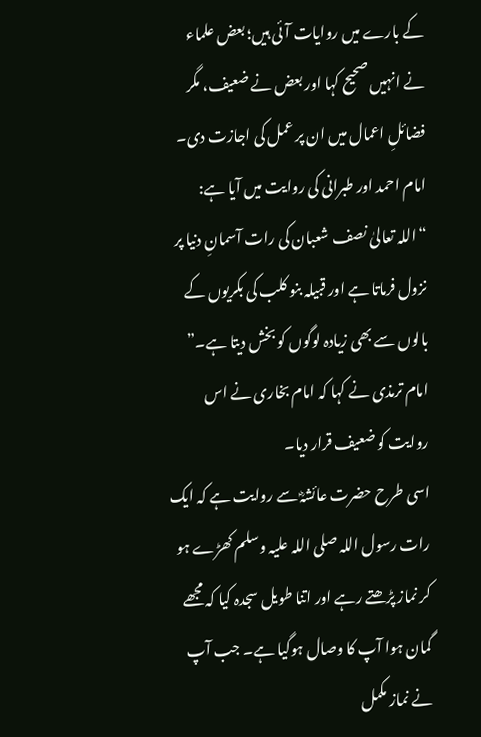کے بارے میں روایات آئی ہیں؛ بعض علماء نے انہیں صحیح کہا اور بعض نے ضعیف، مگر فضائلِ اعمال میں ان پر عمل کی اجازت دی۔
امام احمد اور طبرانی کی روایت میں آیا ہے:
“اللہ تعالیٰ نصف شعبان کی رات آسمانِ دنیا پر نزول فرماتا ہے اور قبیلہ بنو کلب کی بکریوں کے بالوں سے بھی زیادہ لوگوں کو بخش دیتا ہے۔”
امام ترمذی نے کہا کہ امام بخاری نے اس روایت کو ضعیف قرار دیا۔
اسی طرح حضرت عائشہؓ سے روایت ہے کہ ایک رات رسول اللہ صلی اللہ علیہ وسلم کھڑے ہو کر نماز پڑھتے رہے اور اتنا طویل سجدہ کیا کہ مجھے گمان ہوا آپ کا وصال ہوگیا ہے۔ جب آپ نے نماز مکمل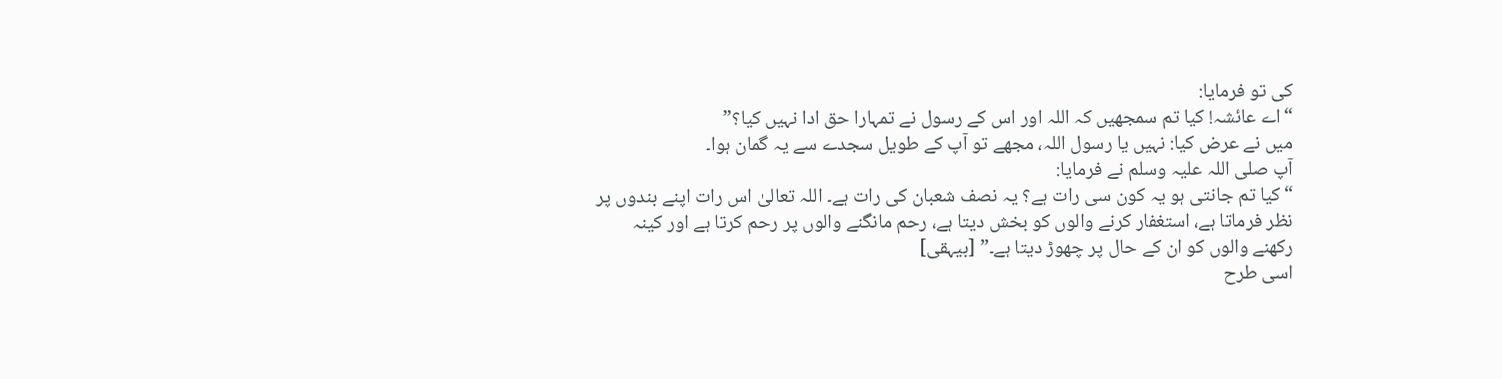کی تو فرمایا:
“اے عائشہ! کیا تم سمجھیں کہ اللہ اور اس کے رسول نے تمہارا حق ادا نہیں کیا؟”
میں نے عرض کیا: نہیں یا رسول اللہ، مجھے تو آپ کے طویل سجدے سے یہ گمان ہوا۔
آپ صلی اللہ علیہ وسلم نے فرمایا:
“کیا تم جانتی ہو یہ کون سی رات ہے؟ یہ نصف شعبان کی رات ہے۔ اللہ تعالیٰ اس رات اپنے بندوں پر نظر فرماتا ہے، استغفار کرنے والوں کو بخش دیتا ہے، رحم مانگنے والوں پر رحم کرتا ہے اور کینہ رکھنے والوں کو ان کے حال پر چھوڑ دیتا ہے۔” [بیہقی]
اسی طرح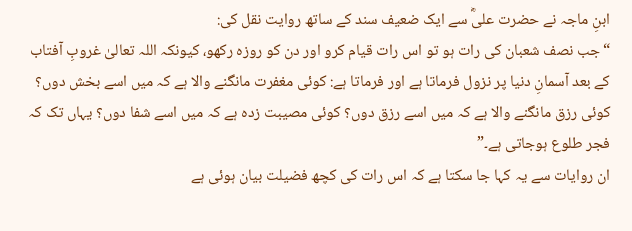ابنِ ماجہ نے حضرت علیؓ سے ایک ضعیف سند کے ساتھ روایت نقل کی:
“جب نصف شعبان کی رات ہو تو اس رات قیام کرو اور دن کو روزہ رکھو، کیونکہ اللہ تعالیٰ غروبِ آفتاب کے بعد آسمانِ دنیا پر نزول فرماتا ہے اور فرماتا ہے: کوئی مغفرت مانگنے والا ہے کہ میں اسے بخش دوں؟ کوئی رزق مانگنے والا ہے کہ میں اسے رزق دوں؟ کوئی مصیبت زدہ ہے کہ میں اسے شفا دوں؟ یہاں تک کہ فجر طلوع ہوجاتی ہے۔”
ان روایات سے یہ کہا جا سکتا ہے کہ اس رات کی کچھ فضیلت بیان ہوئی ہے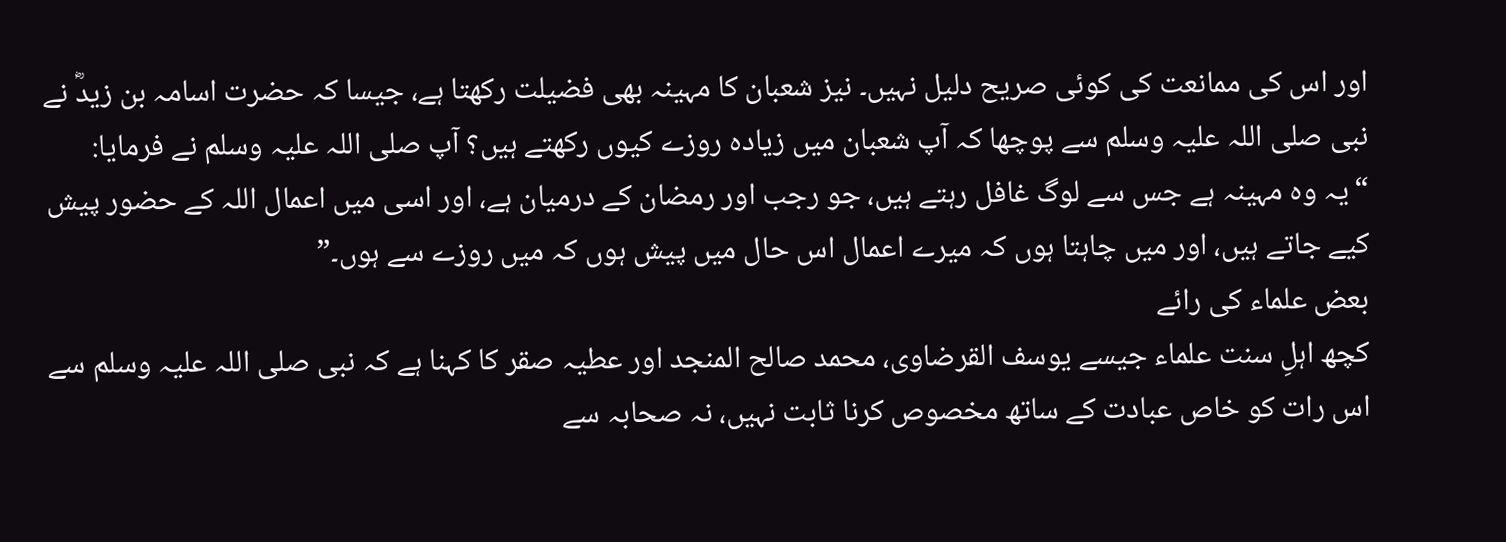اور اس کی ممانعت کی کوئی صریح دلیل نہیں۔ نیز شعبان کا مہینہ بھی فضیلت رکھتا ہے، جیسا کہ حضرت اسامہ بن زیدؓ نے نبی صلی اللہ علیہ وسلم سے پوچھا کہ آپ شعبان میں زیادہ روزے کیوں رکھتے ہیں؟ آپ صلی اللہ علیہ وسلم نے فرمایا:
“یہ وہ مہینہ ہے جس سے لوگ غافل رہتے ہیں، جو رجب اور رمضان کے درمیان ہے، اور اسی میں اعمال اللہ کے حضور پیش کیے جاتے ہیں، اور میں چاہتا ہوں کہ میرے اعمال اس حال میں پیش ہوں کہ میں روزے سے ہوں۔”
بعض علماء کی رائے
کچھ اہلِ سنت علماء جیسے یوسف القرضاوی، محمد صالح المنجد اور عطیہ صقر کا کہنا ہے کہ نبی صلی اللہ علیہ وسلم سے اس رات کو خاص عبادت کے ساتھ مخصوص کرنا ثابت نہیں، نہ صحابہ سے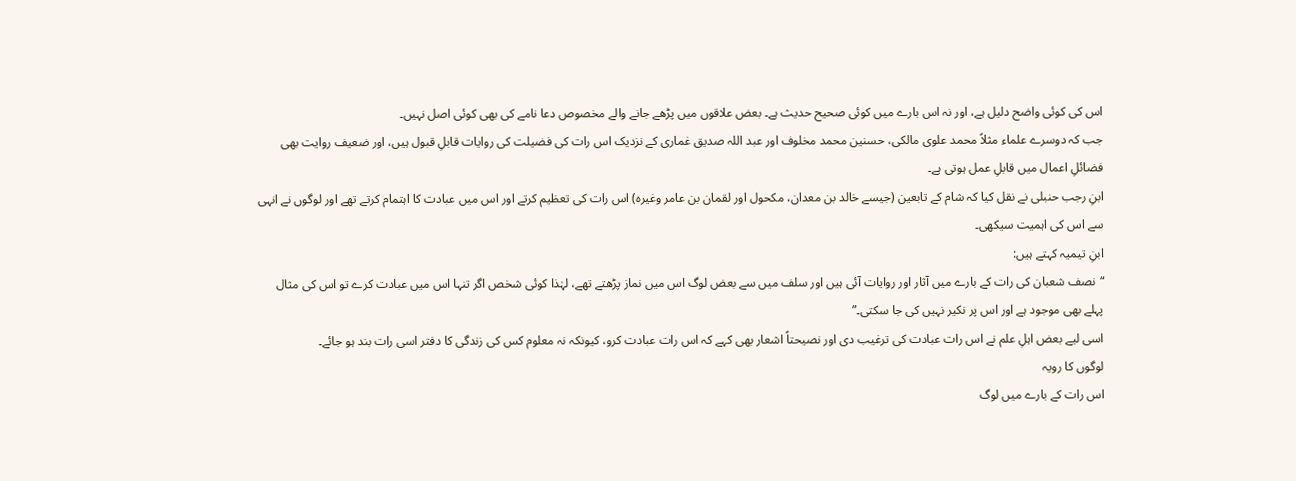اس کی کوئی واضح دلیل ہے، اور نہ اس بارے میں کوئی صحیح حدیث ہے۔ بعض علاقوں میں پڑھے جانے والے مخصوص دعا نامے کی بھی کوئی اصل نہیں۔
جب کہ دوسرے علماء مثلاً محمد علوی مالکی، حسنین محمد مخلوف اور عبد اللہ صدیق غماری کے نزدیک اس رات کی فضیلت کی روایات قابلِ قبول ہیں، اور ضعیف روایت بھی فضائلِ اعمال میں قابلِ عمل ہوتی ہے۔
ابنِ رجب حنبلی نے نقل کیا کہ شام کے تابعین (جیسے خالد بن معدان، مکحول اور لقمان بن عامر وغیرہ) اس رات کی تعظیم کرتے اور اس میں عبادت کا اہتمام کرتے تھے اور لوگوں نے انہی سے اس کی اہمیت سیکھی۔
ابنِ تیمیہ کہتے ہیں:
“نصف شعبان کی رات کے بارے میں آثار اور روایات آئی ہیں اور سلف میں سے بعض لوگ اس میں نماز پڑھتے تھے، لہٰذا کوئی شخص اگر تنہا اس میں عبادت کرے تو اس کی مثال پہلے بھی موجود ہے اور اس پر نکیر نہیں کی جا سکتی۔”
اسی لیے بعض اہلِ علم نے اس رات عبادت کی ترغیب دی اور نصیحتاً اشعار بھی کہے کہ اس رات عبادت کرو، کیونکہ نہ معلوم کس کی زندگی کا دفتر اسی رات بند ہو جائے۔
لوگوں کا رویہ
اس رات کے بارے میں لوگ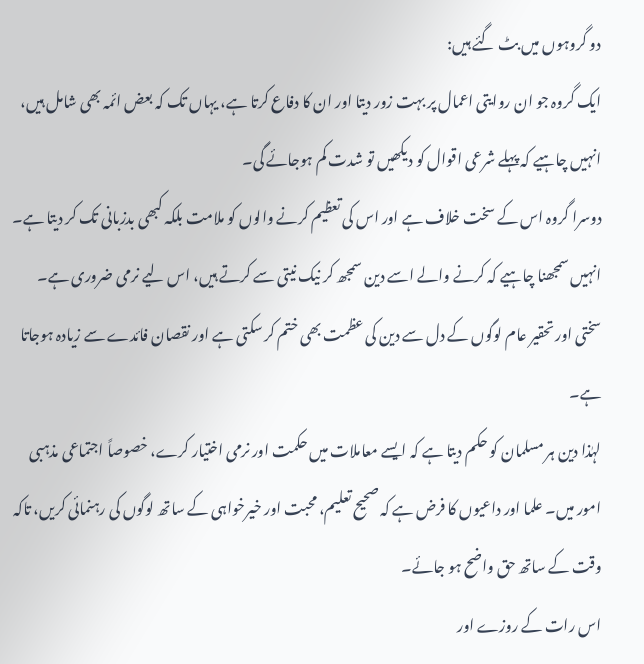دو گروہوں میں بٹ گئے ہیں:
ایک گروہ جو ان روایتی اعمال پر بہت زور دیتا اور ان کا دفاع کرتا ہے، یہاں تک کہ بعض ائمہ بھی شامل ہیں، انہیں چاہیے کہ پہلے شرعی اقوال کو دیکھیں تو شدت کم ہوجائے گی۔
دوسرا گروہ اس کے سخت خلاف ہے اور اس کی تعظیم کرنے والوں کو ملامت بلکہ کبھی بدزبانی تک کر دیتا ہے۔ انہیں سمجھنا چاہیے کہ کرنے والے اسے دین سمجھ کر نیک نیتی سے کرتے ہیں، اس لیے نرمی ضروری ہے۔ سختی اور تحقیر عام لوگوں کے دل سے دین کی عظمت بھی ختم کر سکتی ہے اور نقصان فائدے سے زیادہ ہوجاتا ہے۔
لہٰذا دین ہر مسلمان کو حکم دیتا ہے کہ ایسے معاملات میں حکمت اور نرمی اختیار کرے، خصوصاً اجتماعی مذہبی امور میں۔ علما اور داعیوں کا فرض ہے کہ صحیح تعلیم، محبت اور خیرخواہی کے ساتھ لوگوں کی رہنمائی کریں، تاکہ وقت کے ساتھ حق واضح ہو جائے۔
اس رات کے روزے اور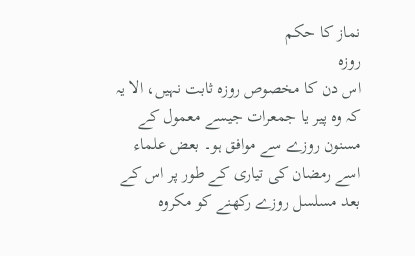نماز کا حکم
روزہ
اس دن کا مخصوص روزہ ثابت نہیں، الا یہ کہ وہ پیر یا جمعرات جیسے معمول کے مسنون روزے سے موافق ہو۔ بعض علماء اسے رمضان کی تیاری کے طور پر اس کے بعد مسلسل روزے رکھنے کو مکروہ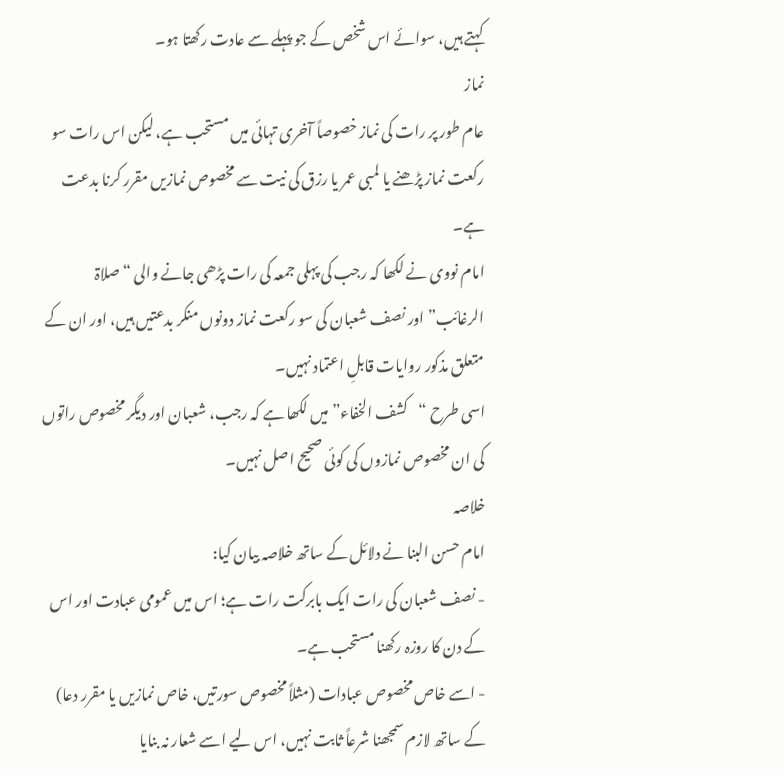کہتے ہیں، سوائے اس شخص کے جو پہلے سے عادت رکھتا ہو۔
نماز
عام طور پر رات کی نماز خصوصاً آخری تہائی میں مستحب ہے، لیکن اس رات سو رکعت نماز پڑھنے یا لمبی عمر یا رزق کی نیت سے مخصوص نمازیں مقرر کرنا بدعت ہے۔
امام نووی نے لکھا کہ رجب کی پہلی جمعہ کی رات پڑھی جانے والی “صلاۃ الرغائب” اور نصف شعبان کی سو رکعت نماز دونوں منکر بدعتیں ہیں، اور ان کے متعلق مذکور روایات قابلِ اعتماد نہیں۔
اسی طرح “کشف الخفاء” میں لکھا ہے کہ رجب، شعبان اور دیگر مخصوص راتوں کی ان مخصوص نمازوں کی کوئی صحیح اصل نہیں۔
خلاصہ
امام حسن البنا نے دلائل کے ساتھ خلاصہ بیان کیا:
- نصف شعبان کی رات ایک بابرکت رات ہے؛ اس میں عمومی عبادت اور اس کے دن کا روزہ رکھنا مستحب ہے۔
- اسے خاص مخصوص عبادات (مثلاً مخصوص سورتیں، خاص نمازیں یا مقرر دعا) کے ساتھ لازم سمجھنا شرعاً ثابت نہیں، اس لیے اسے شعار نہ بنایا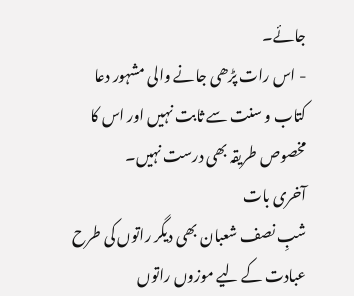جائے۔
- اس رات پڑھی جانے والی مشہور دعا کتاب و سنت سے ثابت نہیں اور اس کا مخصوص طریقہ بھی درست نہیں۔
آخری بات
شبِ نصف شعبان بھی دیگر راتوں کی طرح عبادت کے لیے موزوں راتوں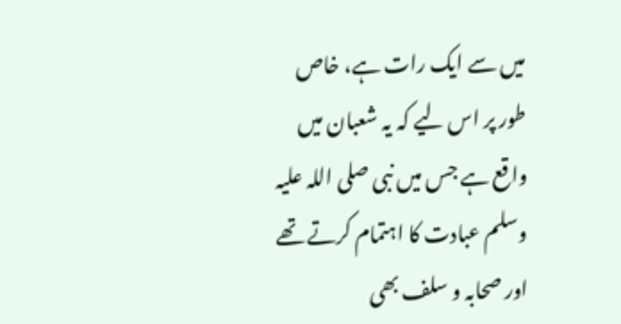میں سے ایک رات ہے، خاص طور پر اس لیے کہ یہ شعبان میں واقع ہے جس میں نبی صلی اللہ علیہ وسلم عبادت کا اہتمام کرتے تھے اور صحابہ و سلف بھی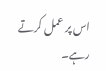اس پر عمل کرتے رہے۔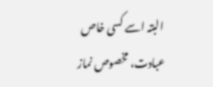البتہ اسے کسی خاص عبادت، مخصوص نماز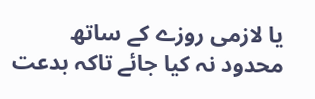یا لازمی روزے کے ساتھ محدود نہ کیا جائے تاکہ بدعت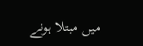میں مبتلا ہونے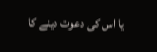یا اس کی دعوت دینے کا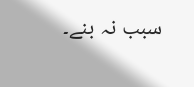سبب نہ بنے۔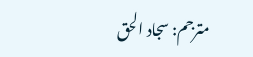مترجم: سجاد الحق